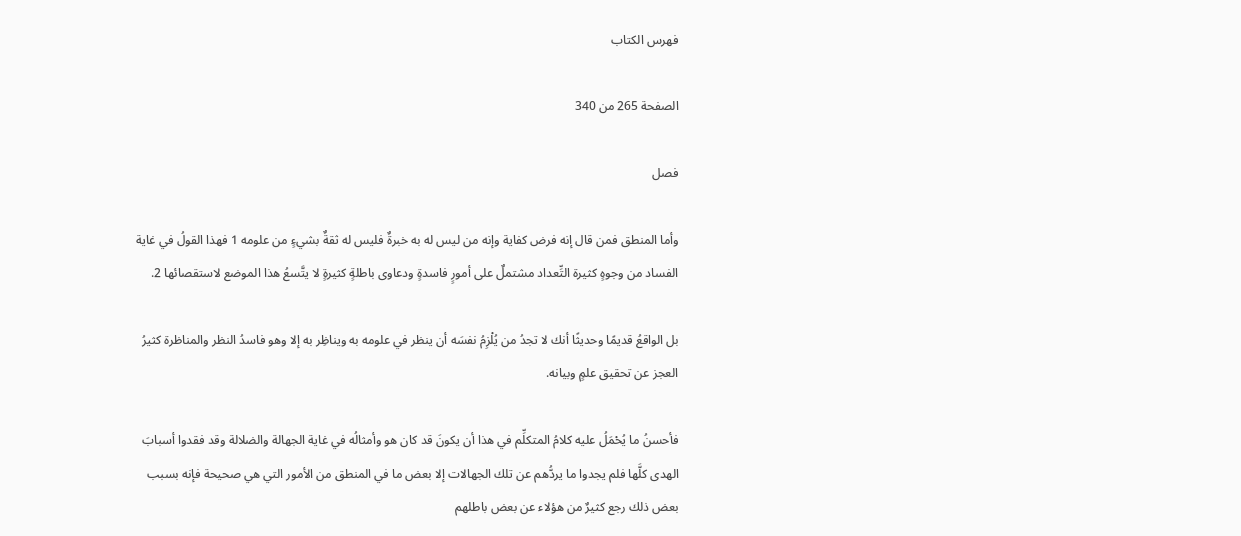فهرس الكتاب

الصفحة 265 من 340

فصل

وأما المنطق فمن قال إنه فرض كفاية وإنه من ليس له به خبرةٌ فليس له ثقةٌ بشيءٍ من علومه 1 فهذا القولُ في غاية الفساد من وجوهٍ كثيرة التِّعداد مشتملٌ على أمورٍ فاسدةٍ ودعاوى باطلةٍ كثيرةٍ لا يتَّسعُ هذا الموضع لاستقصائها 2.

بل الواقعُ قديمًا وحديثًا أنك لا تجدُ من يُلْزِمُ نفسَه أن ينظر في علومه به ويناظِر به إلا وهو فاسدُ النظر والمناظرة كثيرُ العجز عن تحقيق علمٍ وبيانه.

فأحسنُ ما يُحْمَلُ عليه كلامُ المتكلِّم في هذا أن يكونَ قد كان هو وأمثالُه في غاية الجهالة والضلالة وقد فقدوا أسبابَ الهدى كلَّها فلم يجدوا ما يردُّهم عن تلك الجهالات إلا بعض ما في المنطق من الأمور التي هي صحيحة فإنه بسبب بعض ذلك رجع كثيرٌ من هؤلاء عن بعض باطلهم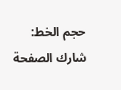حجم الخط:
شارك الصفحة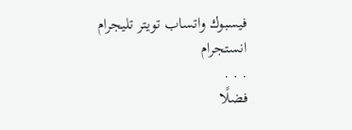فيسبوك واتساب تويتر تليجرام انستجرام
. . .
فضلًا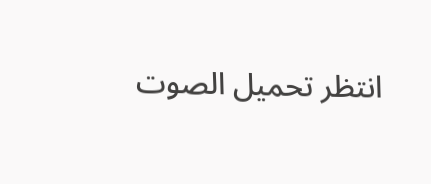انتظر تحميل الصوت